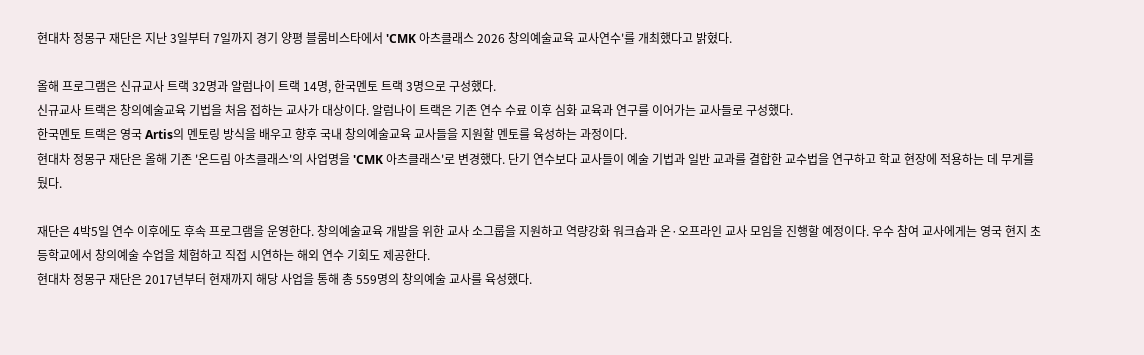현대차 정몽구 재단은 지난 3일부터 7일까지 경기 양평 블룸비스타에서 'CMK 아츠클래스 2026 창의예술교육 교사연수'를 개최했다고 밝혔다.

올해 프로그램은 신규교사 트랙 32명과 알럼나이 트랙 14명, 한국멘토 트랙 3명으로 구성했다.
신규교사 트랙은 창의예술교육 기법을 처음 접하는 교사가 대상이다. 알럼나이 트랙은 기존 연수 수료 이후 심화 교육과 연구를 이어가는 교사들로 구성했다.
한국멘토 트랙은 영국 Artis의 멘토링 방식을 배우고 향후 국내 창의예술교육 교사들을 지원할 멘토를 육성하는 과정이다.
현대차 정몽구 재단은 올해 기존 '온드림 아츠클래스'의 사업명을 'CMK 아츠클래스'로 변경했다. 단기 연수보다 교사들이 예술 기법과 일반 교과를 결합한 교수법을 연구하고 학교 현장에 적용하는 데 무게를 뒀다.

재단은 4박5일 연수 이후에도 후속 프로그램을 운영한다. 창의예술교육 개발을 위한 교사 소그룹을 지원하고 역량강화 워크숍과 온·오프라인 교사 모임을 진행할 예정이다. 우수 참여 교사에게는 영국 현지 초등학교에서 창의예술 수업을 체험하고 직접 시연하는 해외 연수 기회도 제공한다.
현대차 정몽구 재단은 2017년부터 현재까지 해당 사업을 통해 총 559명의 창의예술 교사를 육성했다.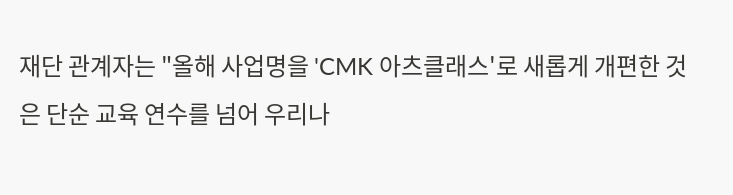재단 관계자는 "올해 사업명을 'CMK 아츠클래스'로 새롭게 개편한 것은 단순 교육 연수를 넘어 우리나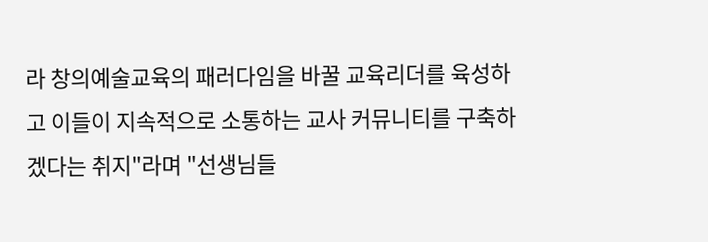라 창의예술교육의 패러다임을 바꿀 교육리더를 육성하고 이들이 지속적으로 소통하는 교사 커뮤니티를 구축하겠다는 취지"라며 "선생님들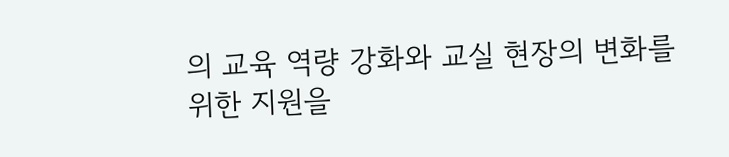의 교육 역량 강화와 교실 현장의 변화를 위한 지원을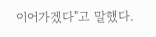이어가겠다"고 말했다.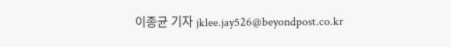이종균 기자 jklee.jay526@beyondpost.co.kr